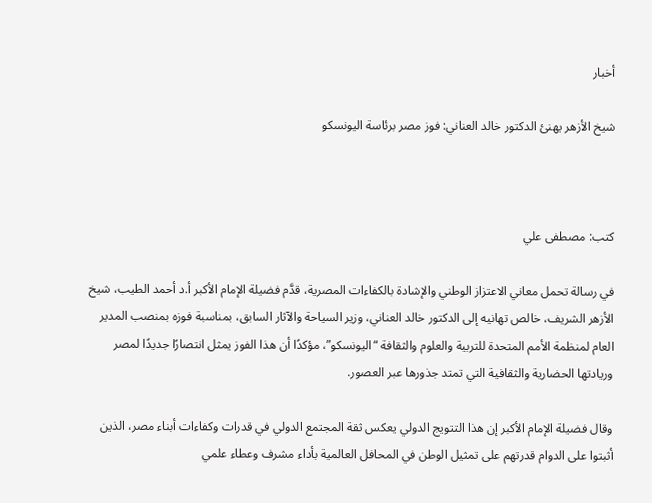أخبار

شيخ الأزهر يهنئ الدكتور خالد العناني: فوز مصر برئاسة اليونسكو



كتب: مصطفى علي

في رسالة تحمل معاني الاعتزاز الوطني والإشادة بالكفاءات المصرية، قدَّم فضيلة الإمام الأكبر أ.د أحمد الطيب، شيخ الأزهر الشريف، خالص تهانيه إلى الدكتور خالد العناني، وزير السياحة والآثار السابق، بمناسبة فوزه بمنصب المدير العام لمنظمة الأمم المتحدة للتربية والعلوم والثقافة “اليونسكو”، مؤكدًا أن هذا الفوز يمثل انتصارًا جديدًا لمصر وريادتها الحضارية والثقافية التي تمتد جذورها عبر العصور.

وقال فضيلة الإمام الأكبر إن هذا التتويج الدولي يعكس ثقة المجتمع الدولي في قدرات وكفاءات أبناء مصر، الذين أثبتوا على الدوام قدرتهم على تمثيل الوطن في المحافل العالمية بأداء مشرف وعطاء علمي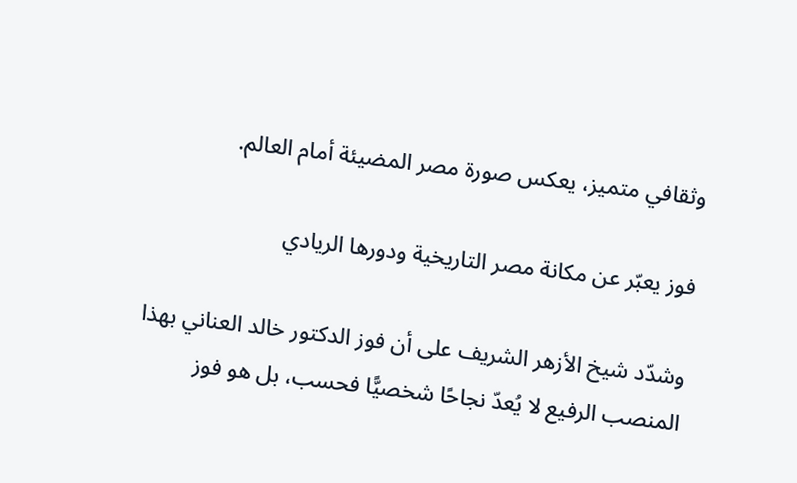وثقافي متميز، يعكس صورة مصر المضيئة أمام العالم.

فوز يعبّر عن مكانة مصر التاريخية ودورها الريادي

وشدّد شيخ الأزهر الشريف على أن فوز الدكتور خالد العناني بهذا المنصب الرفيع لا يُعدّ نجاحًا شخصيًّا فحسب، بل هو فوز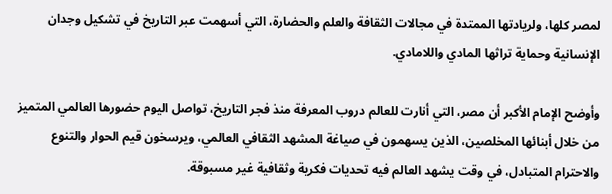لمصر كلها، ولريادتها الممتدة في مجالات الثقافة والعلم والحضارة، التي أسهمت عبر التاريخ في تشكيل وجدان الإنسانية وحماية تراثها المادي واللامادي.

وأوضح الإمام الأكبر أن مصر، التي أنارت للعالم دروب المعرفة منذ فجر التاريخ، تواصل اليوم حضورها العالمي المتميز من خلال أبنائها المخلصين، الذين يسهمون في صياغة المشهد الثقافي العالمي، ويرسخون قيم الحوار والتنوع والاحترام المتبادل، في وقت يشهد العالم فيه تحديات فكرية وثقافية غير مسبوقة.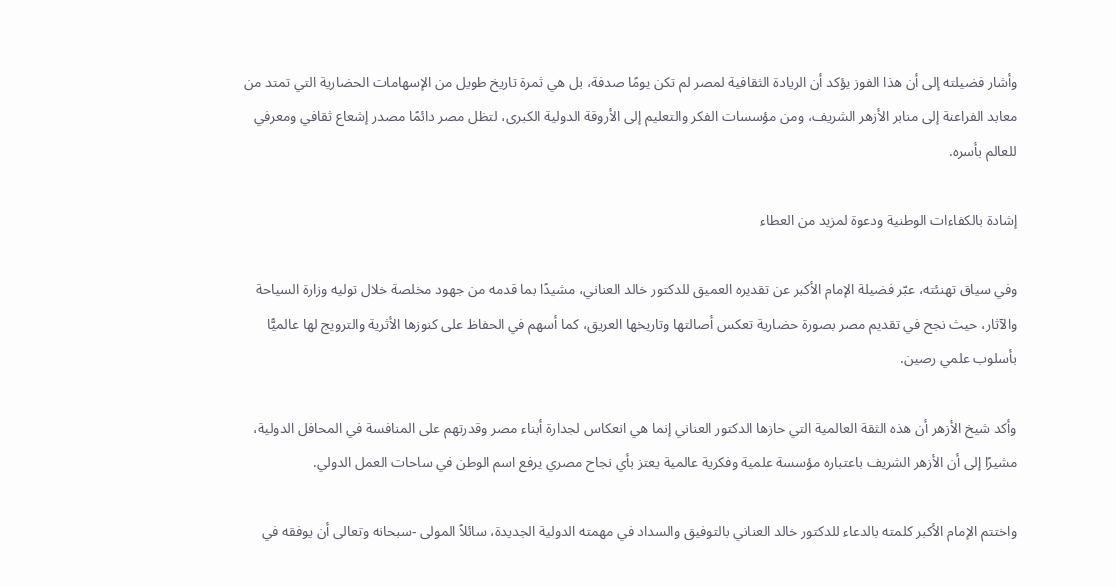وأشار فضيلته إلى أن هذا الفوز يؤكد أن الريادة الثقافية لمصر لم تكن يومًا صدفة، بل هي ثمرة تاريخ طويل من الإسهامات الحضارية التي تمتد من معابد الفراعنة إلى منابر الأزهر الشريف، ومن مؤسسات الفكر والتعليم إلى الأروقة الدولية الكبرى، لتظل مصر دائمًا مصدر إشعاع ثقافي ومعرفي للعالم بأسره.

إشادة بالكفاءات الوطنية ودعوة لمزيد من العطاء

وفي سياق تهنئته، عبّر فضيلة الإمام الأكبر عن تقديره العميق للدكتور خالد العناني، مشيدًا بما قدمه من جهود مخلصة خلال توليه وزارة السياحة والآثار، حيث نجح في تقديم مصر بصورة حضارية تعكس أصالتها وتاريخها العريق، كما أسهم في الحفاظ على كنوزها الأثرية والترويج لها عالميًّا بأسلوب علمي رصين.

وأكد شيخ الأزهر أن هذه الثقة العالمية التي حازها الدكتور العناني إنما هي انعكاس لجدارة أبناء مصر وقدرتهم على المنافسة في المحافل الدولية، مشيرًا إلى أن الأزهر الشريف باعتباره مؤسسة علمية وفكرية عالمية يعتز بأي نجاح مصري يرفع اسم الوطن في ساحات العمل الدولي.

واختتم الإمام الأكبر كلمته بالدعاء للدكتور خالد العناني بالتوفيق والسداد في مهمته الدولية الجديدة، سائلاً المولى -سبحانه وتعالى أن يوفقه في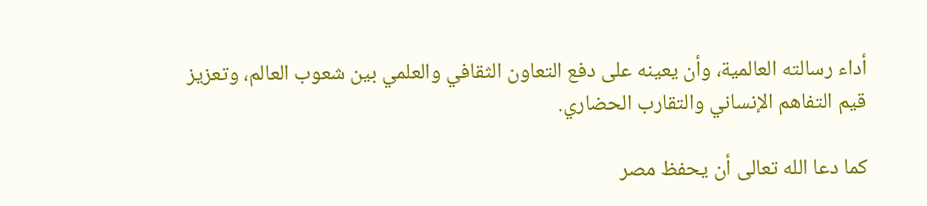أداء رسالته العالمية، وأن يعينه على دفع التعاون الثقافي والعلمي بين شعوب العالم، وتعزيز قيم التفاهم الإنساني والتقارب الحضاري.

كما دعا الله تعالى أن يحفظ مصر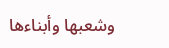وشعبها وأبناءها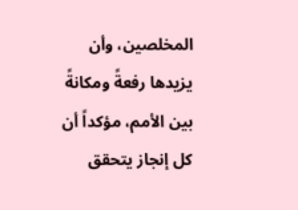المخلصين، وأن يزيدها رفعةً ومكانةً بين الأمم، مؤكداً أن كل إنجاز يتحقق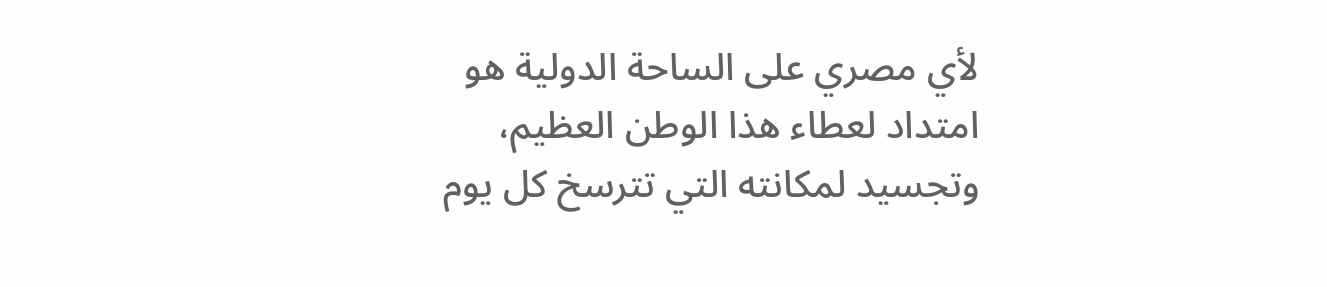لأي مصري على الساحة الدولية هو امتداد لعطاء هذا الوطن العظيم، وتجسيد لمكانته التي تترسخ كل يوم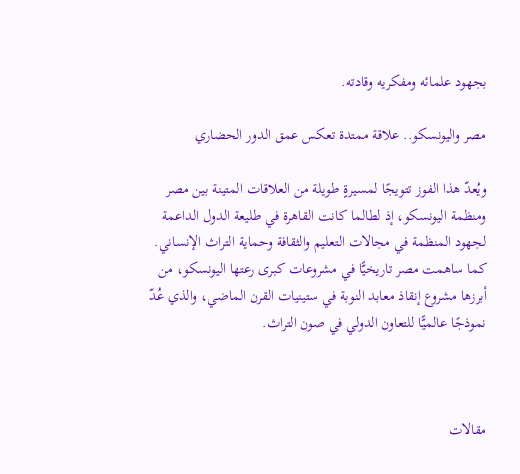بجهود علمائه ومفكريه وقادته.

مصر واليونسكو.. علاقة ممتدة تعكس عمق الدور الحضاري

ويُعدّ هذا الفوز تتويجًا لمسيرةٍ طويلة من العلاقات المتينة بين مصر ومنظمة اليونسكو، إذ لطالما كانت القاهرة في طليعة الدول الداعمة لجهود المنظمة في مجالات التعليم والثقافة وحماية التراث الإنساني.
كما ساهمت مصر تاريخيًّا في مشروعات كبرى رعتها اليونسكو، من أبرزها مشروع إنقاذ معابد النوبة في ستينيات القرن الماضي، والذي عُدّ نموذجًا عالميًّا للتعاون الدولي في صون التراث.



مقالات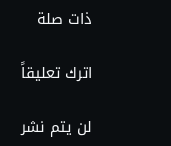ذات صلة

اترك تعليقاً

لن يتم نشر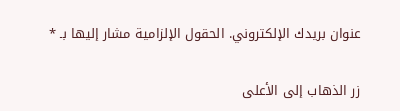عنوان بريدك الإلكتروني. الحقول الإلزامية مشار إليها بـ *

زر الذهاب إلى الأعلى